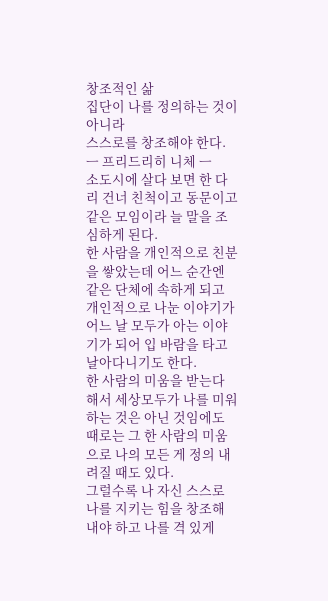창조적인 삶
집단이 나를 정의하는 것이 아니라
스스로를 창조해야 한다.
ㅡ 프리드리히 니체 ㅡ
소도시에 살다 보면 한 다리 건너 친척이고 동문이고 같은 모임이라 늘 말을 조심하게 된다.
한 사람을 개인적으로 친분을 쌓았는데 어느 순간엔 같은 단체에 속하게 되고 개인적으로 나눈 이야기가 어느 날 모두가 아는 이야기가 되어 입 바람을 타고 날아다니기도 한다.
한 사람의 미움을 받는다 해서 세상모두가 나를 미워하는 것은 아닌 것임에도 때로는 그 한 사람의 미움으로 나의 모든 게 정의 내려질 때도 있다.
그럴수록 나 자신 스스로 나를 지키는 힘을 창조해 내야 하고 나를 격 있게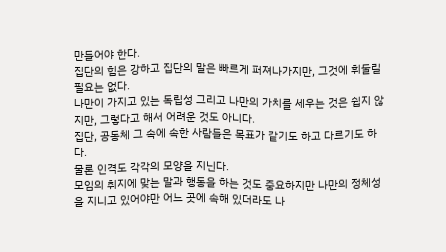만들어야 한다.
집단의 힘은 강하고 집단의 말은 빠르게 퍼져나가지만, 그것에 휘둘릴 필요는 없다.
나만이 가지고 있는 독립성 그리고 나만의 가치를 세우는 것은 쉽지 않지만, 그렇다고 해서 어려운 것도 아니다.
집단, 공동체 그 속에 속한 사람들은 목표가 같기도 하고 다르기도 하다.
물론 인격도 각각의 모양을 지닌다.
모임의 취지에 맞는 말과 행동을 하는 것도 중요하지만 나만의 정체성을 지니고 있어야만 어느 곳에 속해 있더라도 나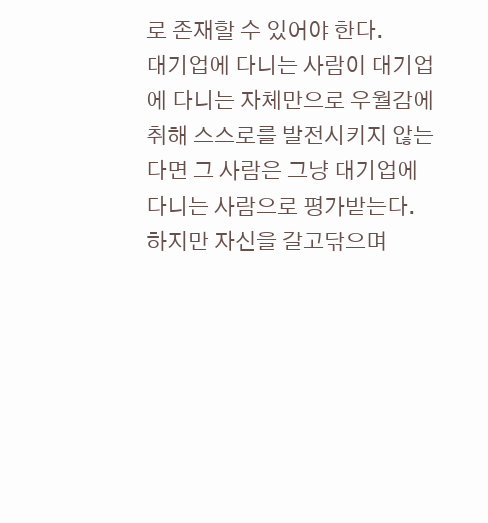로 존재할 수 있어야 한다.
대기업에 다니는 사람이 대기업에 다니는 자체만으로 우월감에 취해 스스로를 발전시키지 않는다면 그 사람은 그냥 대기업에 다니는 사람으로 평가받는다.
하지만 자신을 갈고닦으며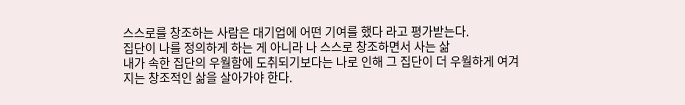스스로를 창조하는 사람은 대기업에 어떤 기여를 했다 라고 평가받는다.
집단이 나를 정의하게 하는 게 아니라 나 스스로 창조하면서 사는 삶
내가 속한 집단의 우월함에 도취되기보다는 나로 인해 그 집단이 더 우월하게 여겨지는 창조적인 삶을 살아가야 한다.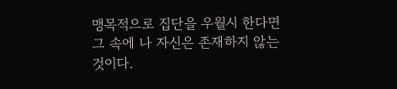맹목적으로 집단을 우월시 한다면 그 속에 나 자신은 존재하지 않는 것이다.